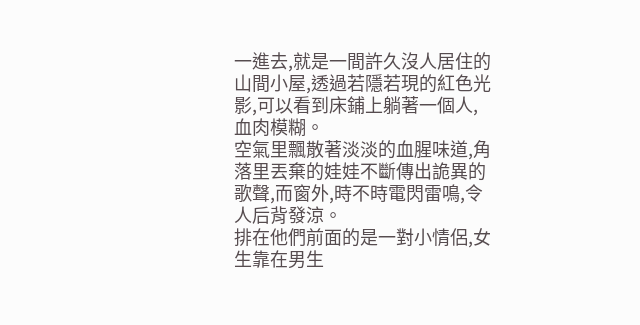一進去,就是一間許久沒人居住的山間小屋,透過若隱若現的紅色光影,可以看到床鋪上躺著一個人,血肉模糊。
空氣里飄散著淡淡的血腥味道,角落里丟棄的娃娃不斷傳出詭異的歌聲,而窗外,時不時電閃雷鳴,令人后背發涼。
排在他們前面的是一對小情侶,女生靠在男生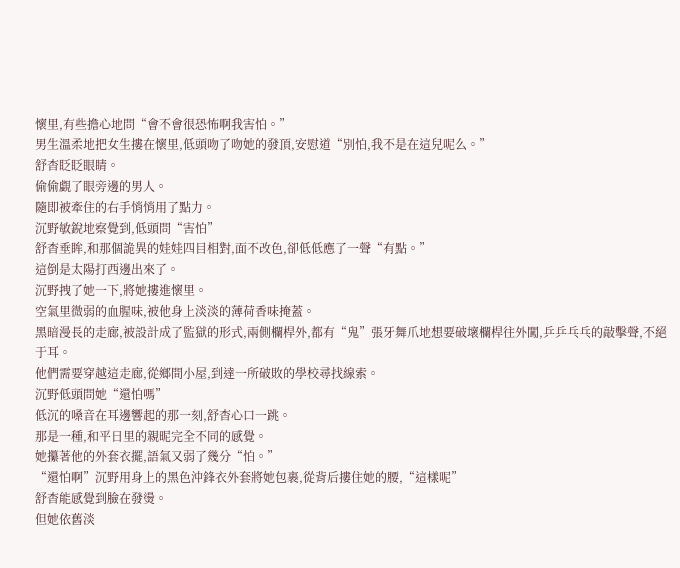懷里,有些擔心地問“會不會很恐怖啊我害怕。”
男生溫柔地把女生摟在懷里,低頭吻了吻她的發頂,安慰道“別怕,我不是在這兒呢么。”
舒杳眨眨眼睛。
偷偷覷了眼旁邊的男人。
隨即被牽住的右手悄悄用了點力。
沉野敏銳地察覺到,低頭問“害怕”
舒杳垂眸,和那個詭異的娃娃四目相對,面不改色,卻低低應了一聲“有點。”
這倒是太陽打西邊出來了。
沉野拽了她一下,將她摟進懷里。
空氣里微弱的血腥味,被他身上淡淡的薄荷香味掩蓋。
黑暗漫長的走廊,被設計成了監獄的形式,兩側欄桿外,都有“鬼”張牙舞爪地想要破壞欄桿往外闖,乒乒乓乓的敲擊聲,不絕于耳。
他們需要穿越這走廊,從鄉間小屋,到達一所破敗的學校尋找線索。
沉野低頭問她“還怕嗎”
低沉的嗓音在耳邊響起的那一刻,舒杳心口一跳。
那是一種,和平日里的親昵完全不同的感覺。
她攥著他的外套衣擺,語氣又弱了幾分“怕。”
“還怕啊”沉野用身上的黑色沖鋒衣外套將她包裹,從背后摟住她的腰,“這樣呢”
舒杳能感覺到臉在發燙。
但她依舊淡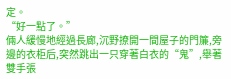定。
“好一點了。”
倆人緩慢地經過長廊,沉野撩開一間屋子的門簾,旁邊的衣柜后,突然跳出一只穿著白衣的“鬼”,舉著雙手張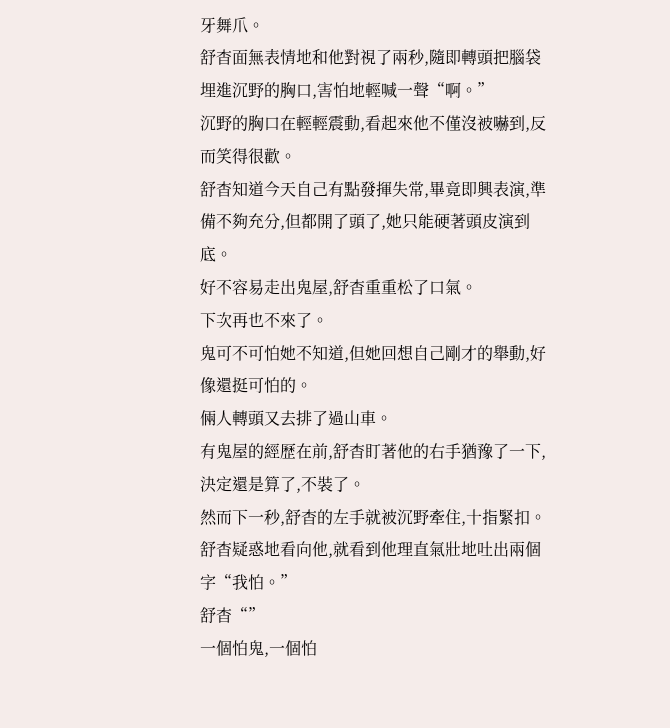牙舞爪。
舒杳面無表情地和他對視了兩秒,隨即轉頭把腦袋埋進沉野的胸口,害怕地輕喊一聲“啊。”
沉野的胸口在輕輕震動,看起來他不僅沒被嚇到,反而笑得很歡。
舒杳知道今天自己有點發揮失常,畢竟即興表演,準備不夠充分,但都開了頭了,她只能硬著頭皮演到底。
好不容易走出鬼屋,舒杳重重松了口氣。
下次再也不來了。
鬼可不可怕她不知道,但她回想自己剛才的舉動,好像還挺可怕的。
倆人轉頭又去排了過山車。
有鬼屋的經歷在前,舒杳盯著他的右手猶豫了一下,決定還是算了,不裝了。
然而下一秒,舒杳的左手就被沉野牽住,十指緊扣。
舒杳疑惑地看向他,就看到他理直氣壯地吐出兩個字“我怕。”
舒杳“”
一個怕鬼,一個怕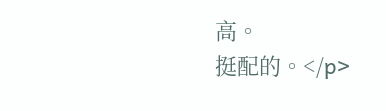高。
挺配的。</p>